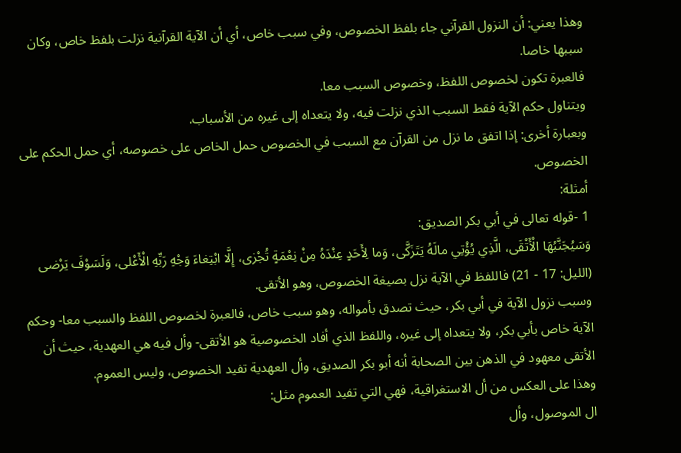وهذا يعني: أن النزول القرآني جاء بلفظ الخصوص، وفي سبب خاص، أي أن الآية القرآنية نزلت بلفظ خاص، وكان سببها خاصا.
فالعبرة تكون لخصوص اللفظ، وخصوص السبب معا.
ويتناول حكم الآية فقط السبب الذي نزلت فيه، ولا يتعداه إلى غيره من الأسباب.
وبعبارة أخرى: إذا اتفق ما نزل من القرآن مع السبب في الخصوص حمل الخاص على خصوصه، أي حمل الحكم على الخصوص.
أمثلة:
1 -قوله تعالى في أبي بكر الصديق:
وَسَيُجَنَّبُهَا الْأَتْقَى، الَّذِي يُؤْتِي مالَهُ يَتَزَكَّى، وَما لِأَحَدٍ عِنْدَهُ مِنْ نِعْمَةٍ تُجْزى، إِلَّا ابْتِغاءَ وَجْهِ رَبِّهِ الْأَعْلى، وَلَسَوْفَ يَرْضى (الليل: 17 - 21) فاللفظ في الآية نزل بصيغة الخصوص، وهو الأتقى.
وسبب نزول الآية في أبي بكر، حيث تصدق بأمواله، وهو سبب خاص، فالعبرة لخصوص اللفظ والسبب معا- وحكم الآية خاص بأبي بكر، ولا يتعداه إلى غيره، واللفظ الذي أفاد الخصوصية هو الأتقى- وأل فيه هي العهدية، حيث أن الأتقى معهود في الذهن بين الصحابة أنه أبو بكر الصديق، وأل العهدية تفيد الخصوص، وليس العموم.
وهذا على العكس من أل الاستغراقية، فهي التي تفيد العموم مثل:
ال الموصول، وأل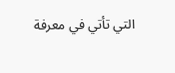التي تأتي في معرفة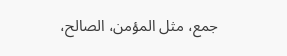جمع، مثل المؤمن، الصالح،